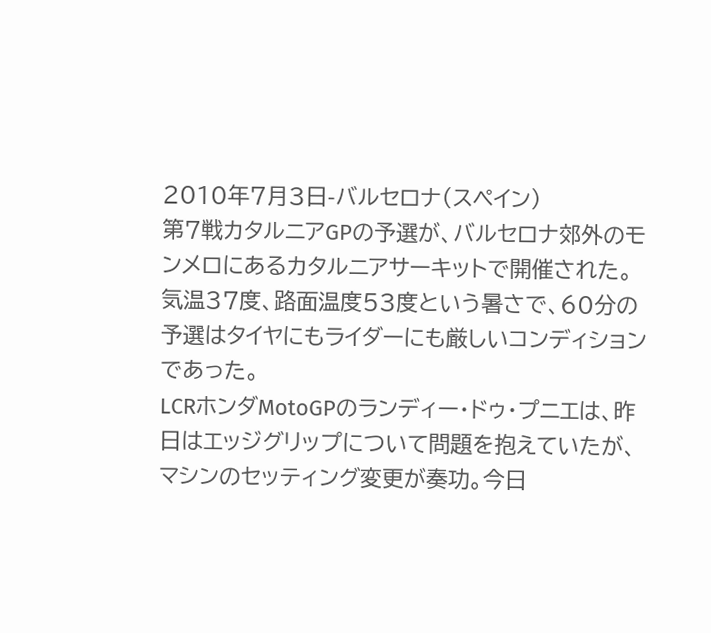2010年7月3日-バルセロナ(スペイン)
第7戦カタルニアGPの予選が、バルセロナ郊外のモンメロにあるカタルニアサーキットで開催された。気温37度、路面温度53度という暑さで、60分の予選はタイヤにもライダーにも厳しいコンディションであった。
LCRホンダMotoGPのランディー・ドゥ・プニエは、昨日はエッジグリップについて問題を抱えていたが、マシンのセッティング変更が奏功。今日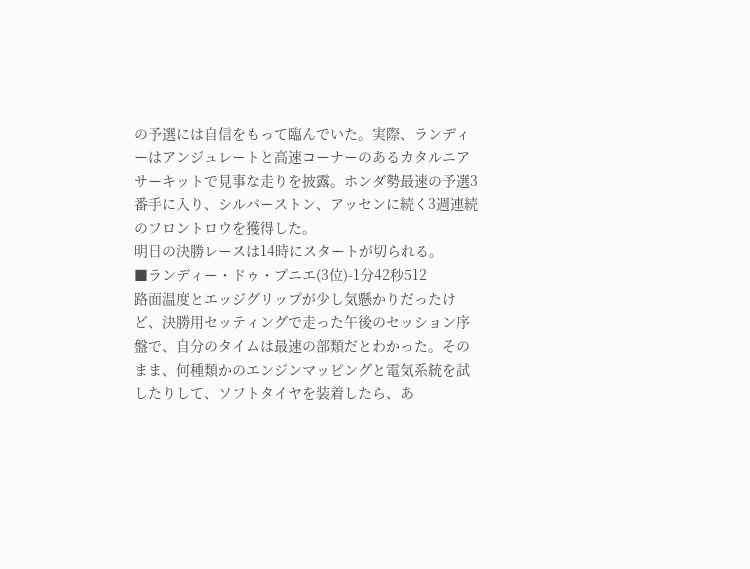の予選には自信をもって臨んでいた。実際、ランディーはアンジュレートと高速コーナーのあるカタルニアサーキットで見事な走りを披露。ホンダ勢最速の予選3番手に入り、シルバーストン、アッセンに続く3週連続のフロントロウを獲得した。
明日の決勝レースは14時にスタートが切られる。
■ランディー・ドゥ・プニエ(3位)-1分42秒512
路面温度とエッジグリップが少し気懸かりだったけど、決勝用セッティングで走った午後のセッション序盤で、自分のタイムは最速の部類だとわかった。そのまま、何種類かのエンジンマッピングと電気系統を試したりして、ソフトタイヤを装着したら、あ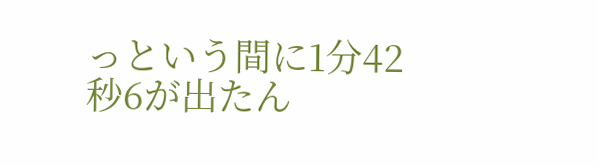っという間に1分42秒6が出たん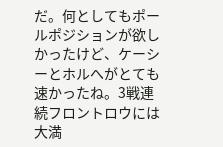だ。何としてもポールポジションが欲しかったけど、ケーシーとホルへがとても速かったね。3戦連続フロントロウには大満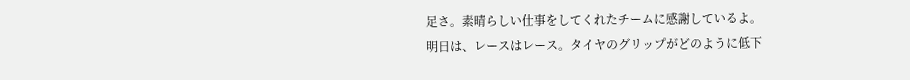足さ。素晴らしい仕事をしてくれたチームに感謝しているよ。
明日は、レースはレース。タイヤのグリップがどのように低下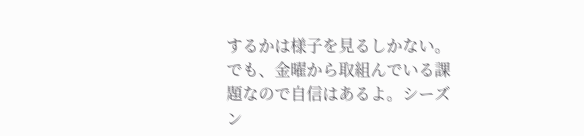するかは様子を見るしかない。でも、金曜から取組んでいる課題なので自信はあるよ。シーズン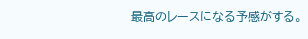最高のレースになる予感がする。